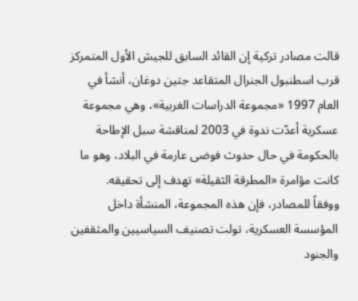قالت مصادر تركية إن القائد السابق للجيش الأول المتمركز قرب اسطنبول الجنرال المتقاعد جتين دوغان، أنشأ في العام 1997 «مجموعة الدراسات الغربية»، وهي مجموعة عسكرية أعدّت ندوة في 2003 لمناقشة سبل الإطاحة بالحكومة في حال حدوث فوضى عارمة في البلاد، وهو ما كانت مؤامرة «المطرقة الثقيلة» تهدف إلى تحقيقه.
ووفقاً للمصادر، فإن هذه المجموعة، المنشأة داخل المؤسسة العسكرية، تولت تصنيف السياسيين والمثقفين والجنود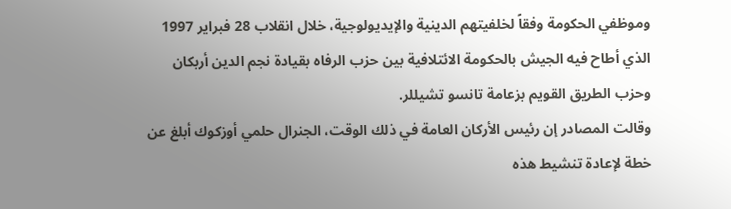وموظفي الحكومة وفقاً لخلفيتهم الدينية والإيديولوجية، خلال انقلاب 28 فبراير 1997 الذي أطاح فيه الجيش بالحكومة الائتلافية بين حزب الرفاه بقيادة نجم الدين أربكان وحزب الطريق القويم بزعامة تانسو تشيللر.
وقالت المصادر إن رئيس الأركان العامة في ذلك الوقت، الجنرال حلمي أوزكوك أبلغ عن خطة لإعادة تنشيط هذه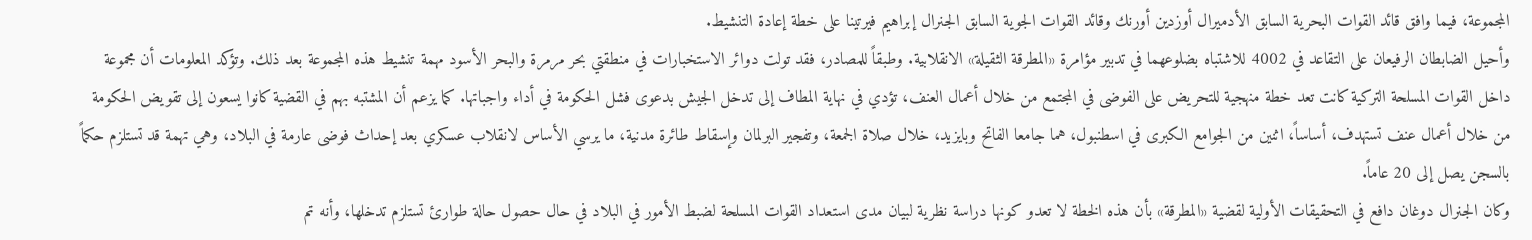المجموعة، فيما وافق قائد القوات البحرية السابق الأدميرال أوزدين أورنك وقائد القوات الجوية السابق الجنرال إبراهيم فيرتينا على خطة إعادة التنشيط.
وأحيل الضابطان الرفيعان على التقاعد في 4002 للاشتباه بضلوعهما في تدبير مؤامرة «المطرقة الثقيلة» الانقلابية. وطبقاً للمصادر، فقد تولت دوائر الاستخبارات في منطقتي بحر مرمرة والبحر الأسود مهمة تنشيط هذه المجموعة بعد ذلك. وتؤكد المعلومات أن مجموعة داخل القوات المسلحة التركية كانت تعد خطة منهجية للتحريض على الفوضى في المجتمع من خلال أعمال العنف، تؤدي في نهاية المطاف إلى تدخل الجيش بدعوى فشل الحكومة في أداء واجباتها. كما يزعم أن المشتبه بهم في القضية كانوا يسعون إلى تقويض الحكومة من خلال أعمال عنف تستهدف، أساساً، اثنين من الجوامع الكبرى في اسطنبول، هما جامعا الفاتح وبايزيد، خلال صلاة الجمعة، وتفجير البرلمان وإسقاط طائرة مدنية، ما يرسي الأساس لانقلاب عسكري بعد إحداث فوضى عارمة في البلاد، وهي تهمة قد تستلزم حكماً بالسجن يصل إلى 20 عاماً.
وكان الجنرال دوغان دافع في التحقيقات الأولية لقضية «المطرقة» بأن هذه الخطة لا تعدو كونها دراسة نظرية لبيان مدى استعداد القوات المسلحة لضبط الأمور في البلاد في حال حصول حالة طوارئ تستلزم تدخلها، وأنه تم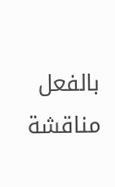بالفعل مناقشة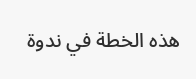هذه الخطة في ندوة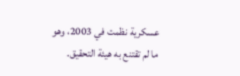عسكرية نظمت في 2003، وهو ما لم تقتنع به هيئة التحقيق.